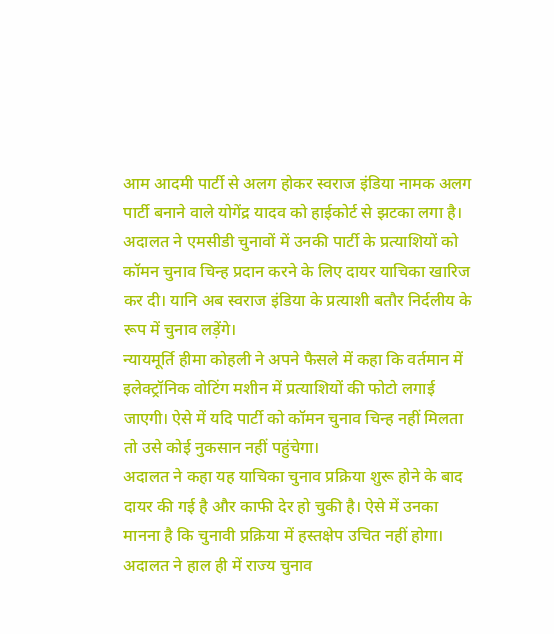आम आदमी पार्टी से अलग होकर स्वराज इंडिया नामक अलग पार्टी बनाने वाले योगेंद्र यादव को हाईकोर्ट से झटका लगा है। अदालत ने एमसीडी चुनावों में उनकी पार्टी के प्रत्याशियों को कॉमन चुनाव चिन्ह प्रदान करने के लिए दायर याचिका खारिज कर दी। यानि अब स्वराज इंडिया के प्रत्याशी बतौर निर्दलीय के रूप में चुनाव लड़ेंगे।
न्यायमूर्ति हीमा कोहली ने अपने फैसले में कहा कि वर्तमान में इलेक्ट्रॉनिक वोटिंग मशीन में प्रत्याशियों की फोटो लगाई जाएगी। ऐसे में यदि पार्टी को कॉमन चुनाव चिन्ह नहीं मिलता तो उसे कोई नुकसान नहीं पहुंचेगा।
अदालत ने कहा यह याचिका चुनाव प्रक्रिया शुरू होने के बाद दायर की गई है और काफी देर हो चुकी है। ऐसे में उनका मानना है कि चुनावी प्रक्रिया में हस्तक्षेप उचित नहीं होगा।
अदालत ने हाल ही में राज्य चुनाव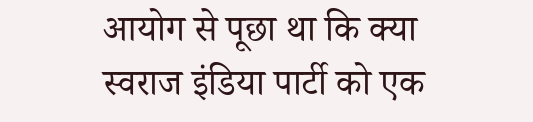आयोग से पूछा था कि क्या स्वराज इंडिया पार्टी को एक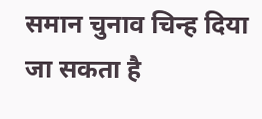समान चुनाव चिन्ह दिया जा सकता है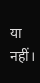या नहीं।